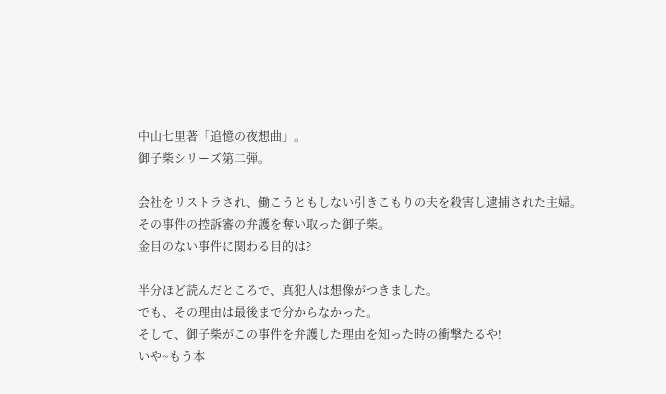中山七里著「追憶の夜想曲」。
御子柴シリーズ第二弾。

会社をリストラされ、働こうともしない引きこもりの夫を殺害し逮捕された主婦。
その事件の控訴審の弁護を奪い取った御子柴。
金目のない事件に関わる目的は?

半分ほど読んだところで、真犯人は想像がつきました。
でも、その理由は最後まで分からなかった。
そして、御子柴がこの事件を弁護した理由を知った時の衝撃たるや!
いや~もう本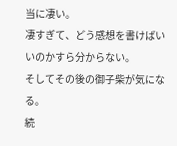当に凄い。
凄すぎて、どう感想を書けばいいのかすら分からない。
そしてその後の御子柴が気になる。
続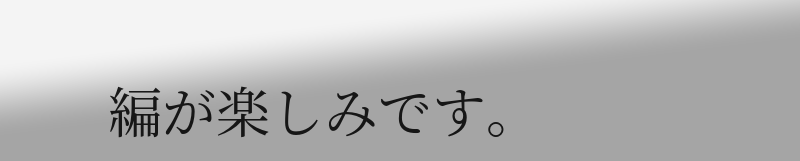編が楽しみです。